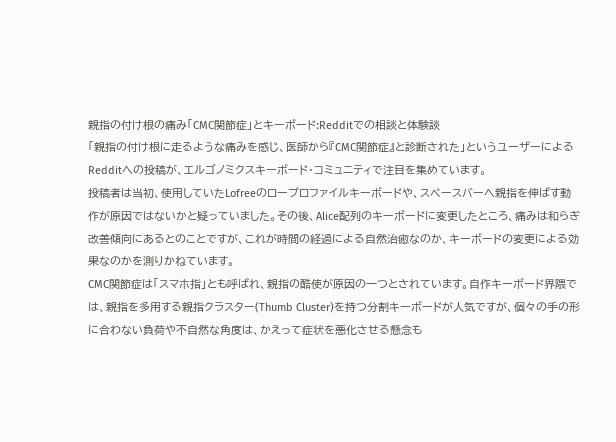親指の付け根の痛み「CMC関節症」とキーボード:Redditでの相談と体験談
「親指の付け根に走るような痛みを感じ、医師から『CMC関節症』と診断された」というユーザーによるRedditへの投稿が、エルゴノミクスキーボード・コミュニティで注目を集めています。
投稿者は当初、使用していたLofreeのロープロファイルキーボードや、スペースバーへ親指を伸ばす動作が原因ではないかと疑っていました。その後、Alice配列のキーボードに変更したところ、痛みは和らぎ改善傾向にあるとのことですが、これが時間の経過による自然治癒なのか、キーボードの変更による効果なのかを測りかねています。
CMC関節症は「スマホ指」とも呼ばれ、親指の酷使が原因の一つとされています。自作キーボード界隈では、親指を多用する親指クラスター(Thumb Cluster)を持つ分割キーボードが人気ですが、個々の手の形に合わない負荷や不自然な角度は、かえって症状を悪化させる懸念も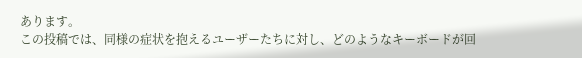あります。
この投稿では、同様の症状を抱えるユーザーたちに対し、どのようなキーボードが回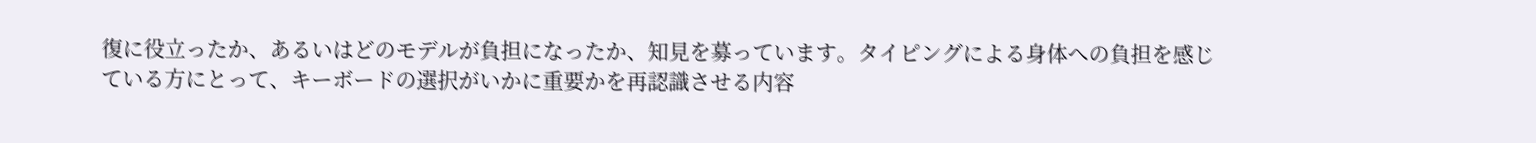復に役立ったか、あるいはどのモデルが負担になったか、知見を募っています。タイピングによる身体への負担を感じている方にとって、キーボードの選択がいかに重要かを再認識させる内容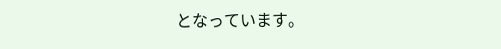となっています。